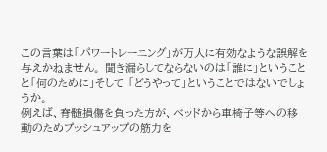この言葉は「パワートレーニング」が万人に有効なような誤解を与えかねません。 聞き漏らしてならないのは「誰に」ということと「何のために」そして 「どうやって」ということではないでしょうか。
例えば、脊髄損傷を負った方が、ベッドから車椅子等への移動のためプッシュアップの筋力を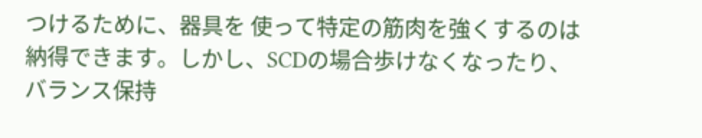つけるために、器具を 使って特定の筋肉を強くするのは納得できます。しかし、SCDの場合歩けなくなったり、バランス保持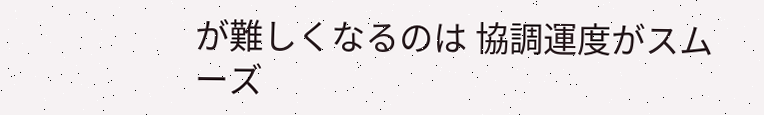が難しくなるのは 協調運度がスムーズ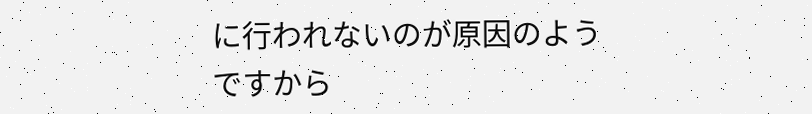に行われないのが原因のようですから